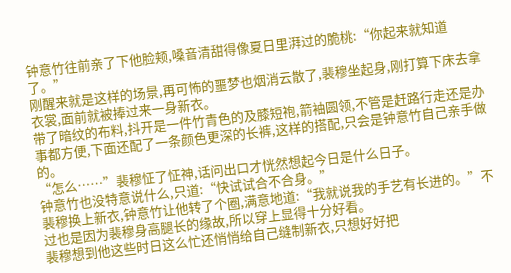钟意竹往前亲了下他脸颊,嗓音清甜得像夏日里湃过的脆桃:“你起来就知道了。”
刚醒来就是这样的场景,再可怖的噩梦也烟消云散了,裴穆坐起身,刚打算下床去拿衣裳,面前就被捧过来一身新衣。
带了暗纹的布料,抖开是一件竹青色的及膝短袍,箭袖圆领,不管是赶路行走还是办事都方便,下面还配了一条颜色更深的长裤,这样的搭配,只会是钟意竹自己亲手做的。
“怎么……”裴穆怔了怔神,话问出口才恍然想起今日是什么日子。
钟意竹也没特意说什么,只道:“快试试合不合身。”
裴穆换上新衣,钟意竹让他转了个圈,满意地道:“我就说我的手艺有长进的。”不过也是因为裴穆身高腿长的缘故,所以穿上显得十分好看。
裴穆想到他这些时日这么忙还悄悄给自己缝制新衣,只想好好把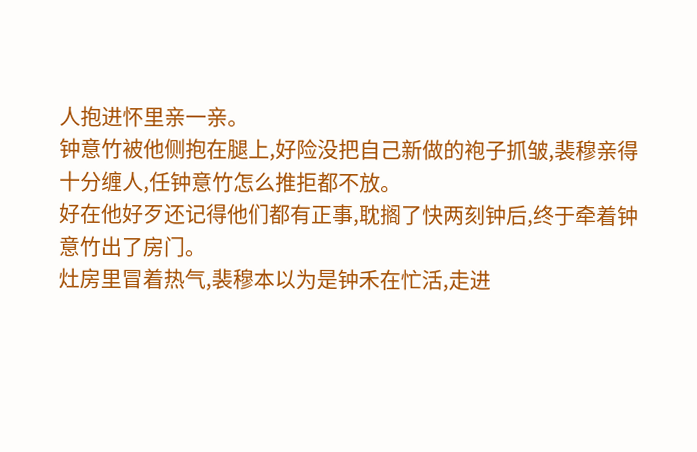人抱进怀里亲一亲。
钟意竹被他侧抱在腿上,好险没把自己新做的袍子抓皱,裴穆亲得十分缠人,任钟意竹怎么推拒都不放。
好在他好歹还记得他们都有正事,耽搁了快两刻钟后,终于牵着钟意竹出了房门。
灶房里冒着热气,裴穆本以为是钟禾在忙活,走进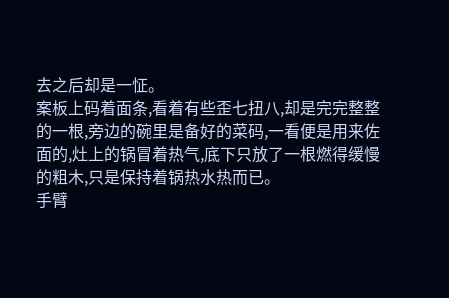去之后却是一怔。
案板上码着面条,看着有些歪七扭八,却是完完整整的一根,旁边的碗里是备好的菜码,一看便是用来佐面的,灶上的锅冒着热气,底下只放了一根燃得缓慢的粗木,只是保持着锅热水热而已。
手臂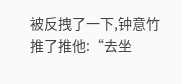被反拽了一下,钟意竹推了推他:“去坐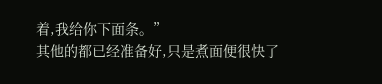着,我给你下面条。”
其他的都已经准备好,只是煮面便很快了